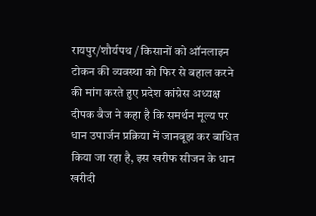रायपुर/शौर्यपथ / किसानों को ऑनलाइन टोकन की व्यवस्था को फिर से बहाल करने की मांग करते हुए प्रदेश कांग्रेस अध्यक्ष दीपक बैज ने कहा है कि समर्थन मूल्य पर धान उपार्जन प्रक्रिया में जानबूझ कर बाधित किया जा रहा है, इस खरीफ सीजन के धान खरीदी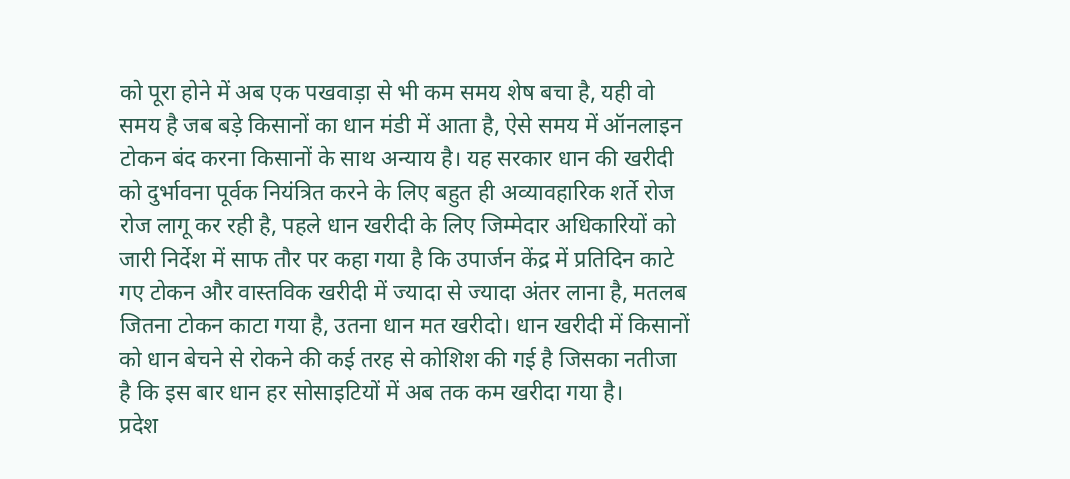को पूरा होने में अब एक पखवाड़ा से भी कम समय शेष बचा है, यही वो समय है जब बड़े किसानों का धान मंडी में आता है, ऐसे समय में ऑनलाइन टोकन बंद करना किसानों के साथ अन्याय है। यह सरकार धान की खरीदी को दुर्भावना पूर्वक नियंत्रित करने के लिए बहुत ही अव्यावहारिक शर्ते रोज रोज लागू कर रही है, पहले धान खरीदी के लिए जिम्मेदार अधिकारियों को जारी निर्देश में साफ तौर पर कहा गया है कि उपार्जन केंद्र में प्रतिदिन काटे गए टोकन और वास्तविक खरीदी में ज्यादा से ज्यादा अंतर लाना है, मतलब जितना टोकन काटा गया है, उतना धान मत खरीदो। धान खरीदी में किसानों को धान बेचने से रोकने की कई तरह से कोशिश की गई है जिसका नतीजा है कि इस बार धान हर सोसाइटियों में अब तक कम खरीदा गया है।
प्रदेश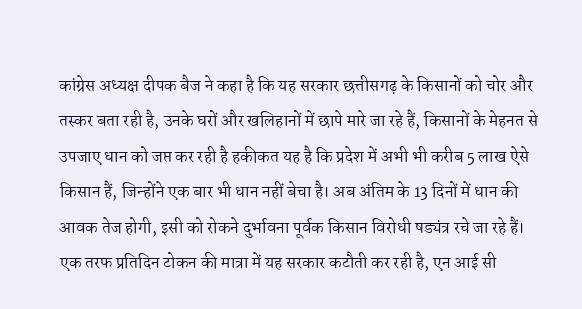कांग्रेस अध्यक्ष दीपक बैज ने कहा है कि यह सरकार छत्तीसगढ़ के किसानों को चोर और तस्कर बता रही है, उनके घरों और खलिहानों में छापे मारे जा रहे हैं, किसानों के मेहनत से उपजाए धान को जप्त कर रही है हकीकत यह है कि प्रदेश में अभी भी करीब 5 लाख ऐसे किसान हैं, जिन्होंने एक बार भी धान नहीं बेचा है। अब अंतिम के 13 दिनों में धान की आवक तेज होगी, इसी को रोकने दुर्भावना पूर्वक किसान विरोधी षड्यंत्र रचे जा रहे हैं। एक तरफ प्रतिदिन टोकन की मात्रा में यह सरकार कटौती कर रही है, एन आई सी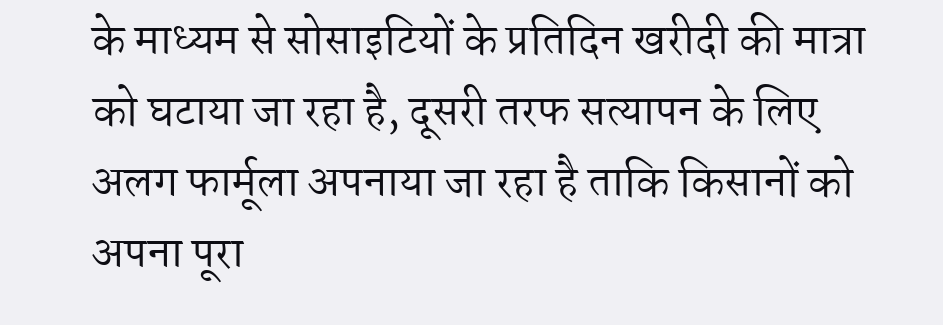के माध्यम से सोसाइटियों के प्रतिदिन खरीदी की मात्रा को घटाया जा रहा है, दूसरी तरफ सत्यापन के लिए अलग फार्मूला अपनाया जा रहा है ताकि किसानों को अपना पूरा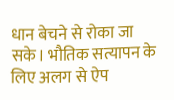धान बेचने से रोका जा सके। भौतिक सत्यापन के लिए अलग से ऐप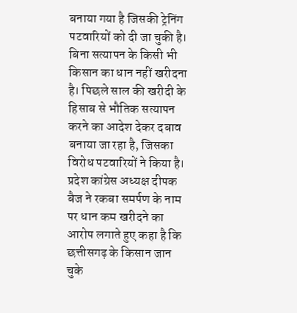बनाया गया है जिसकी ट्रेनिंग पटवारियों को दी जा चुकी है। बिना सत्यापन के किसी भी किसान का धान नहीं खरीदना है। पिछले साल की खरीदी के हिसाब से भौतिक सत्यापन करने का आदेश देकर दबाव बनाया जा रहा है, जिसका विरोध पटवारियों ने किया है।
प्रदेश कांग्रेस अध्यक्ष दीपक बैज ने रकबा समर्पण के नाम पर धान कम खरीदने का आरोप लगाते हुए कहा है कि छत्तीसगढ़ के किसान जान चुके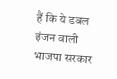हैं कि ये डबल इंजन वाली भाजपा सरकार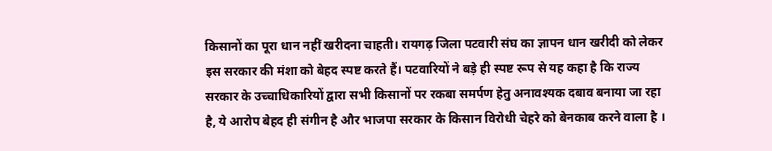किसानों का पूरा धान नहीं खरीदना चाहती। रायगढ़ जिला पटवारी संघ का ज्ञापन धान खरीदी को लेकर इस सरकार की मंशा को बेहद स्पष्ट करते हैं। पटवारियों ने बड़े ही स्पष्ट रूप से यह कहा है कि राज्य सरकार के उच्चाधिकारियों द्वारा सभी किसानों पर रकबा समर्पण हेतु अनावश्यक दबाव बनाया जा रहा है, ये आरोप बेहद ही संगीन है और भाजपा सरकार के किसान विरोधी चेहरे को बेनकाब करने वाला है ।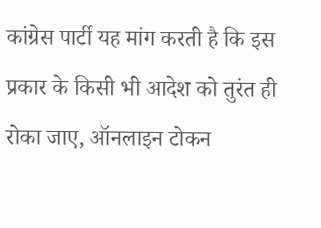कांग्रेस पार्टी यह मांग करती है कि इस प्रकार के किसी भी आदेश को तुरंत ही रोका जाए, ऑनलाइन टोकन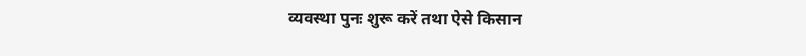व्यवस्था पुनः शुरू करें तथा ऐसे किसान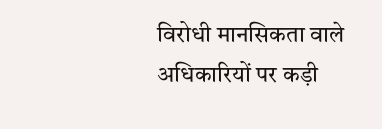विरोधी मानसिकता वाले अधिकारियों पर कड़ी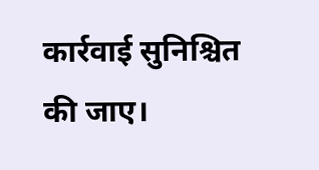कार्रवाई सुनिश्चित की जाए।